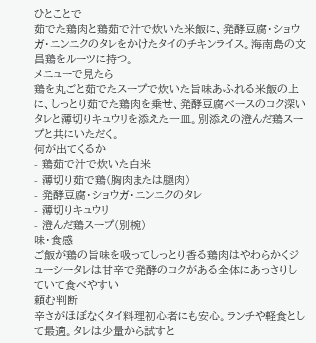ひとことで
茹でた鶏肉と鶏茹で汁で炊いた米飯に、発酵豆腐・ショウガ・ニンニクのタレをかけたタイのチキンライス。海南島の文昌鶏をルーツに持つ。
メニューで見たら
鶏を丸ごと茹でたスープで炊いた旨味あふれる米飯の上に、しっとり茹でた鶏肉を乗せ、発酵豆腐ベースのコク深いタレと薄切りキュウリを添えた一皿。別添えの澄んだ鶏スープと共にいただく。
何が出てくるか
- 鶏茹で汁で炊いた白米
- 薄切り茹で鶏(胸肉または腿肉)
- 発酵豆腐・ショウガ・ニンニクのタレ
- 薄切りキュウリ
- 澄んだ鶏スープ(別椀)
味・食感
ご飯が鶏の旨味を吸ってしっとり香る鶏肉はやわらかくジューシータレは甘辛で発酵のコクがある全体にあっさりしていて食べやすい
頼む判断
辛さがほぼなくタイ料理初心者にも安心。ランチや軽食として最適。タレは少量から試すと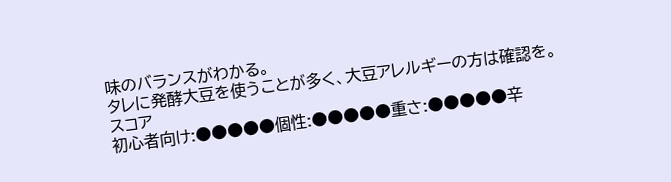味のバランスがわかる。
タレに発酵大豆を使うことが多く、大豆アレルギーの方は確認を。
スコア
初心者向け:●●●●●個性:●●●●●重さ:●●●●●辛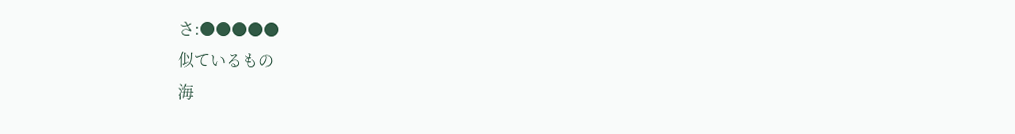さ:●●●●●
似ているもの
海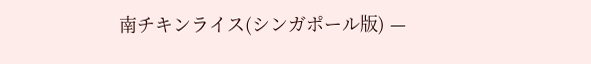南チキンライス(シンガポール版) —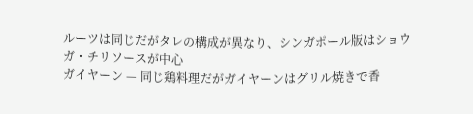ルーツは同じだがタレの構成が異なり、シンガポール版はショウガ・チリソースが中心
ガイヤーン — 同じ鶏料理だがガイヤーンはグリル焼きで香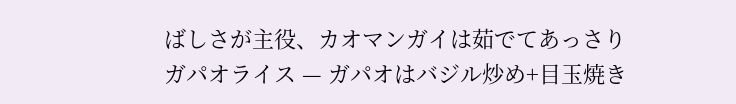ばしさが主役、カオマンガイは茹でてあっさり
ガパオライス — ガパオはバジル炒め+目玉焼き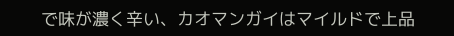で味が濃く辛い、カオマンガイはマイルドで上品